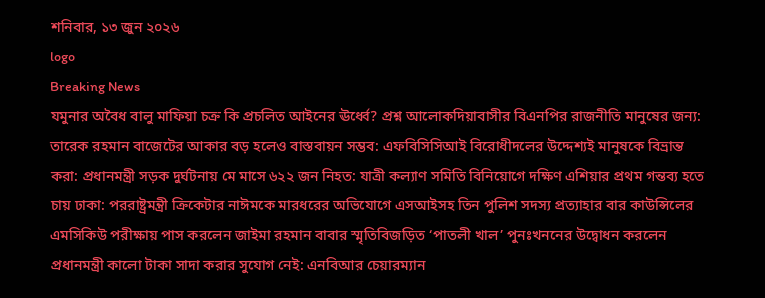শনিবার, ১৩ জুন ২০২৬
logo
Breaking News
যমুনার অবৈধ বালু মাফিয়া চক্র কি প্রচলিত আইনের ঊর্ধ্বে? প্রশ্ন আলোকদিয়াবাসীর বিএনপির রাজনীতি মানুষের জন্য: তারেক রহমান বাজেটের আকার বড় হলেও বাস্তবায়ন সম্ভব: এফবিসিসিআই বিরোধীদলের উদ্দেশ্যই মানুষকে বিভ্রান্ত করা: প্রধানমন্ত্রী সড়ক দুর্ঘটনায় মে মাসে ৬২২ জন নিহত: যাত্রী কল্যাণ সমিতি বিনিয়োগে দক্ষিণ এশিয়ার প্রথম গন্তব্য হতে চায় ঢাকা: পররাষ্ট্রমন্ত্রী ক্রিকেটার নাঈমকে মারধরের অভিযোগে এসআইসহ তিন পুলিশ সদস্য প্রত্যাহার বার কাউন্সিলের এমসিকিউ পরীক্ষায় পাস করলেন জাইমা রহমান বাবার স্মৃতিবিজড়িত ‘পাতলী খাল’ পুনঃখননের উদ্বোধন করলেন প্রধানমন্ত্রী কালো টাকা সাদা করার সুযোগ নেই: এনবিআর চেয়ারম্যান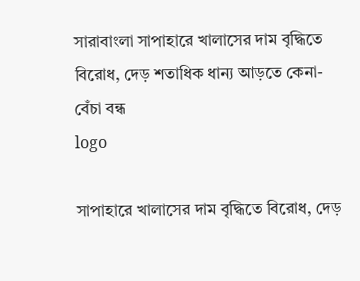সারাবাংলা সাপাহারে খালাসের দাম বৃদ্ধিতে বিরোধ, দেড় শতাধিক ধান্য আড়তে কেনা-বেঁচা বন্ধ
logo

সাপাহারে খালাসের দাম বৃদ্ধিতে বিরোধ, দেড়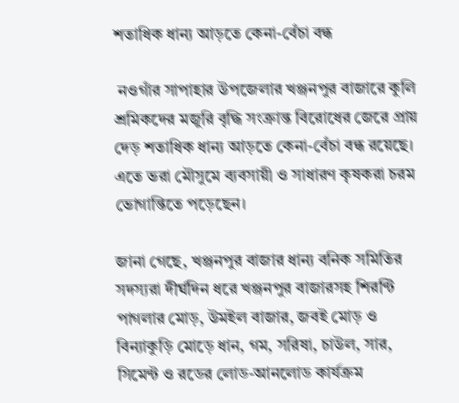শতাধিক ধান্য আড়তে কেনা-বেঁচা বন্ধ

 নওগাঁর সাপাহার উপজেলার খঞ্জনপুর বাজারে কুলি শ্রমিকদের মজুরি বৃদ্ধি সংক্রান্ত বিরোধের জেরে প্রায় দেড় শতাধিক ধান্য আড়তে কেনা-বেঁচা বন্ধ রয়েছে। এতে ভরা মৌসুমে ব্যবসায়ী ও সাধারণ কৃষকরা চরম ভোগান্তিতে পড়েছেন।

জানা গেছে, খঞ্জনপুর বাজার ধান্য বনিক সমিতির সদস্যরা দীর্ঘদিন ধরে খঞ্জনপুর বাজারসহ শিরন্টি পাগলার মোড়, উমইল বাজার, জবই মোড় ও বিন্যাকুড়ি মোড়ে ধান, গম, সরিষা, চাউল, সার, সিমেন্ট ও রডের লোড-আনলোড কার্যক্রম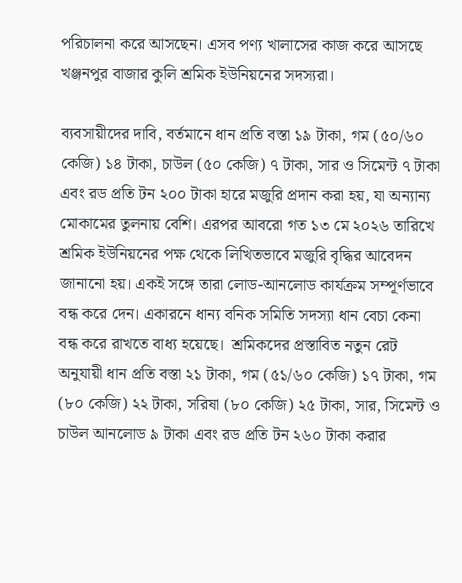পরিচালনা করে আসছেন। এসব পণ্য খালাসের কাজ করে আসছে খঞ্জনপুর বাজার কুলি শ্রমিক ইউনিয়নের সদস্যরা।

ব্যবসায়ীদের দাবি, বর্তমানে ধান প্রতি বস্তা ১৯ টাকা, গম (৫০/৬০ কেজি) ১৪ টাকা, চাউল (৫০ কেজি) ৭ টাকা, সার ও সিমেন্ট ৭ টাকা এবং রড প্রতি টন ২০০ টাকা হারে মজুরি প্রদান করা হয়, যা অন্যান্য মোকামের তুলনায় বেশি। এরপর আবরো গত ১৩ মে ২০২৬ তারিখে শ্রমিক ইউনিয়নের পক্ষ থেকে লিখিতভাবে মজুরি বৃদ্ধির আবেদন জানানো হয়। একই সঙ্গে তারা লোড-আনলোড কার্যক্রম সম্পূর্ণভাবে বন্ধ করে দেন। একারনে ধান্য বনিক সমিতি সদস্যা ধান বেচা কেনা বন্ধ করে রাখতে বাধ্য হয়েছে।  শ্রমিকদের প্রস্তাবিত নতুন রেট অনুযায়ী ধান প্রতি বস্তা ২১ টাকা, গম (৫১/৬০ কেজি) ১৭ টাকা, গম (৮০ কেজি) ২২ টাকা, সরিষা (৮০ কেজি) ২৫ টাকা, সার, সিমেন্ট ও চাউল আনলোড ৯ টাকা এবং রড প্রতি টন ২৬০ টাকা করার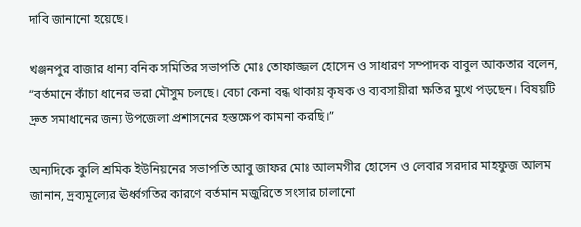দাবি জানানো হয়েছে।

খঞ্জনপুর বাজার ধান্য বনিক সমিতির সভাপতি মোঃ তোফাজ্জল হোসেন ও সাধারণ সম্পাদক বাবুল আকতার বলেন, “বর্তমানে কাঁচা ধানের ভরা মৌসুম চলছে। বেচা কেনা বন্ধ থাকায় কৃষক ও ব্যবসায়ীরা ক্ষতির মুখে পড়ছেন। বিষয়টি দ্রুত সমাধানের জন্য উপজেলা প্রশাসনের হস্তক্ষেপ কামনা করছি।”

অন্যদিকে কুলি শ্রমিক ইউনিয়নের সভাপতি আবু জাফর মোঃ আলমগীর হোসেন ও লেবার সরদার মাহফুজ আলম জানান, দ্রব্যমূল্যের ঊর্ধ্বগতির কারণে বর্তমান মজুরিতে সংসার চালানো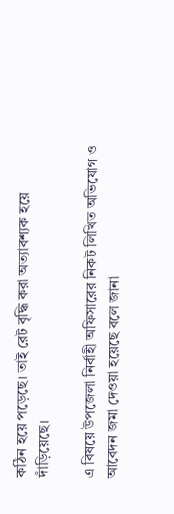কঠিন হয়ে পড়েছে। তাই রেট বৃদ্ধি করা অত্যাবশ্যক হয়ে দাঁড়িয়েছে।

এ বিষয়ে উপজেলা নির্বাহী অফিসারের নিকট লিখিত অভিযোগ ও আবেদন জমা দেওয়া হয়েছে বলে জানা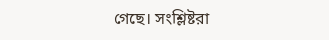গেছে। সংশ্লিষ্টরা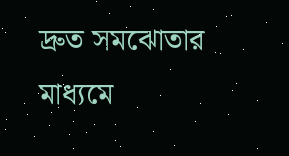দ্রুত সমঝোতার মাধ্যমে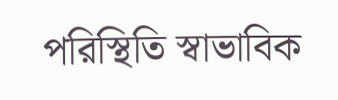পরিস্থিতি স্বাভাবিক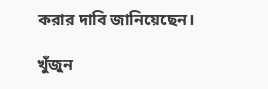করার দাবি জানিয়েছেন।

খুঁজুন